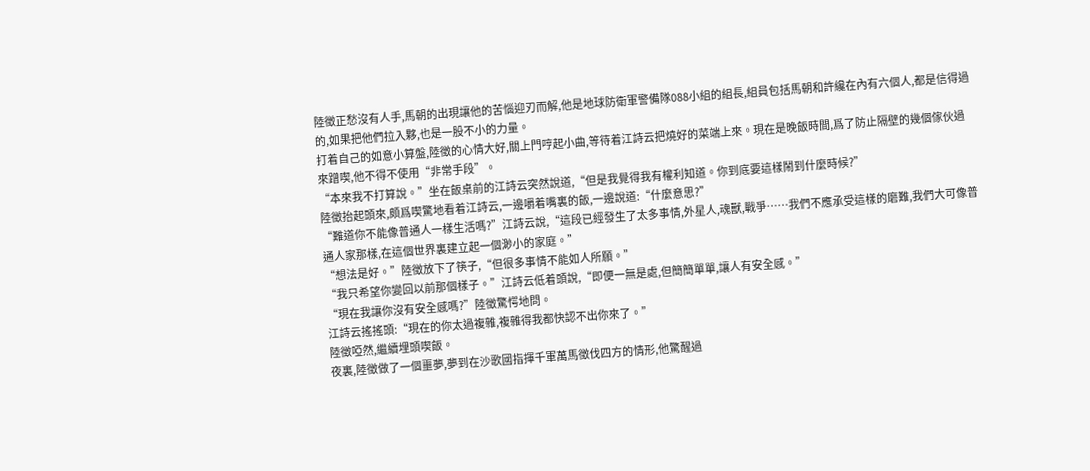陸徵正愁沒有人手,馬朝的出現讓他的苦惱迎刃而解,他是地球防衛軍警備隊088小組的組長,組員包括馬朝和許纔在內有六個人,都是信得過的,如果把他們拉入夥,也是一股不小的力量。
打着自己的如意小算盤,陸徵的心情大好,關上門哼起小曲,等待着江詩云把燒好的菜端上來。現在是晚飯時間,爲了防止隔壁的幾個傢伙過來蹭喫,他不得不使用“非常手段”。
“本來我不打算說。”坐在飯桌前的江詩云突然說道,“但是我覺得我有權利知道。你到底要這樣鬧到什麼時候?”
陸徵抬起頭來,頗爲喫驚地看着江詩云,一邊嚼着嘴裏的飯,一邊說道:“什麼意思?”
“難道你不能像普通人一樣生活嗎?”江詩云說,“這段已經發生了太多事情,外星人,魂獸,戰爭……我們不應承受這樣的磨難,我們大可像普通人家那樣,在這個世界裏建立起一個渺小的家庭。”
“想法是好。”陸徵放下了筷子,“但很多事情不能如人所願。”
“我只希望你變回以前那個樣子。”江詩云低着頭說,“即便一無是處,但簡簡單單,讓人有安全感。”
“現在我讓你沒有安全感嗎?”陸徵驚愕地問。
江詩云搖搖頭:“現在的你太過複雜,複雜得我都快認不出你來了。”
陸徵啞然,繼續埋頭喫飯。
夜裏,陸徵做了一個噩夢,夢到在沙歌國指揮千軍萬馬徵伐四方的情形,他驚醒過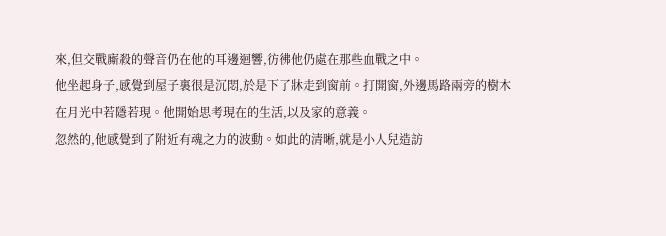來,但交戰廝殺的聲音仍在他的耳邊迴響,彷彿他仍處在那些血戰之中。
他坐起身子,感覺到屋子裏很是沉悶,於是下了牀走到窗前。打開窗,外邊馬路兩旁的樹木在月光中若隱若現。他開始思考現在的生活,以及家的意義。
忽然的,他感覺到了附近有魂之力的波動。如此的清晰,就是小人兒造訪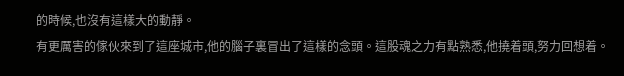的時候,也沒有這樣大的動靜。
有更厲害的傢伙來到了這座城市,他的腦子裏冒出了這樣的念頭。這股魂之力有點熟悉,他撓着頭,努力回想着。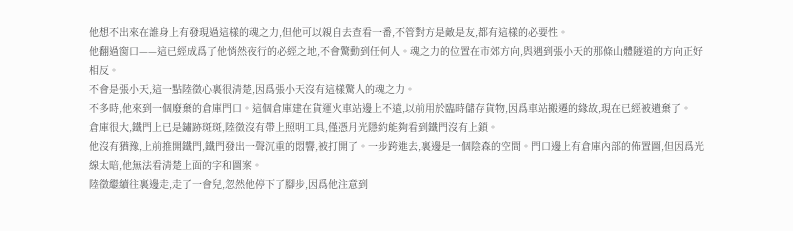他想不出來在誰身上有發現過這樣的魂之力,但他可以親自去查看一番,不管對方是敵是友,都有這樣的必要性。
他翻過窗口——這已經成爲了他悄然夜行的必經之地,不會驚動到任何人。魂之力的位置在市郊方向,與遇到張小天的那條山體隧道的方向正好相反。
不會是張小天,這一點陸徵心裏很清楚,因爲張小天沒有這樣驚人的魂之力。
不多時,他來到一個廢棄的倉庫門口。這個倉庫建在貨運火車站邊上不遠,以前用於臨時儲存貨物,因爲車站搬遷的緣故,現在已經被遺棄了。
倉庫很大,鐵門上已是鏽跡斑斑,陸徵沒有帶上照明工具,僅憑月光隱約能夠看到鐵門沒有上鎖。
他沒有猶豫,上前推開鐵門,鐵門發出一聲沉重的悶響,被打開了。一步跨進去,裏邊是一個陰森的空間。門口邊上有倉庫內部的佈置圖,但因爲光線太暗,他無法看清楚上面的字和圖案。
陸徵繼續往裏邊走,走了一會兒,忽然他停下了腳步,因爲他注意到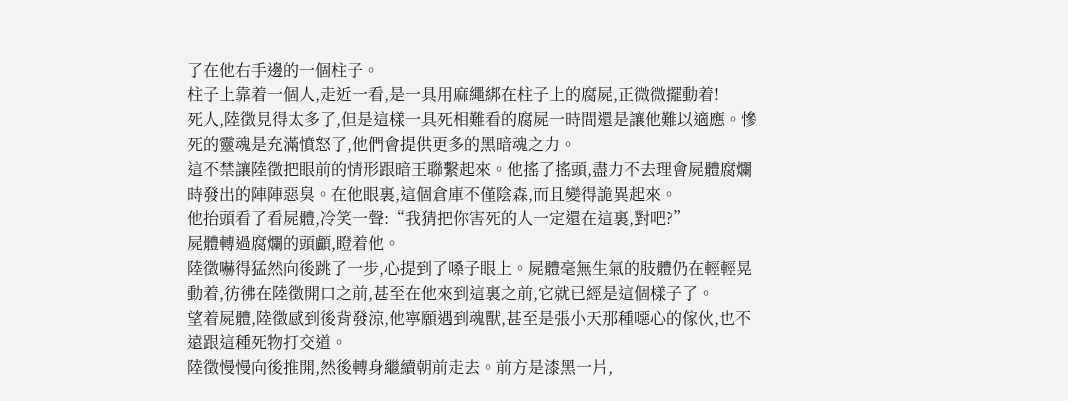了在他右手邊的一個柱子。
柱子上靠着一個人,走近一看,是一具用麻繩綁在柱子上的腐屍,正微微擺動着!
死人,陸徵見得太多了,但是這樣一具死相難看的腐屍一時間還是讓他難以適應。慘死的靈魂是充滿憤怒了,他們會提供更多的黑暗魂之力。
這不禁讓陸徵把眼前的情形跟暗王聯繫起來。他搖了搖頭,盡力不去理會屍體腐爛時發出的陣陣惡臭。在他眼裏,這個倉庫不僅陰森,而且變得詭異起來。
他抬頭看了看屍體,冷笑一聲:“我猜把你害死的人一定還在這裏,對吧?”
屍體轉過腐爛的頭顱,瞪着他。
陸徵嚇得猛然向後跳了一步,心提到了嗓子眼上。屍體毫無生氣的肢體仍在輕輕晃動着,彷彿在陸徵開口之前,甚至在他來到這裏之前,它就已經是這個樣子了。
望着屍體,陸徵感到後背發涼,他寧願遇到魂獸,甚至是張小天那種噁心的傢伙,也不遠跟這種死物打交道。
陸徵慢慢向後推開,然後轉身繼續朝前走去。前方是漆黑一片,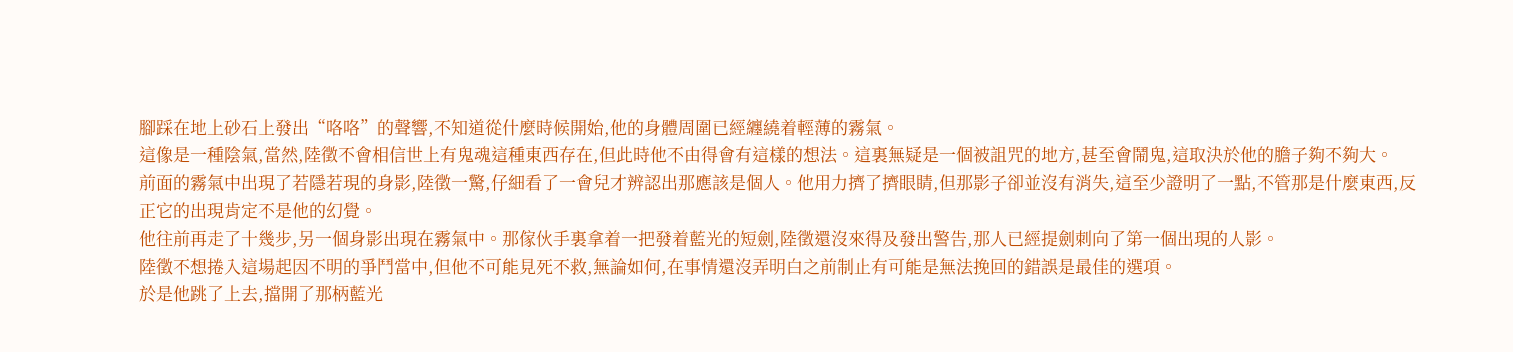腳踩在地上砂石上發出“咯咯”的聲響,不知道從什麼時候開始,他的身體周圍已經纏繞着輕薄的霧氣。
這像是一種陰氣,當然,陸徵不會相信世上有鬼魂這種東西存在,但此時他不由得會有這樣的想法。這裏無疑是一個被詛咒的地方,甚至會鬧鬼,這取決於他的膽子夠不夠大。
前面的霧氣中出現了若隱若現的身影,陸徵一驚,仔細看了一會兒才辨認出那應該是個人。他用力擠了擠眼睛,但那影子卻並沒有消失,這至少證明了一點,不管那是什麼東西,反正它的出現肯定不是他的幻覺。
他往前再走了十幾步,另一個身影出現在霧氣中。那傢伙手裏拿着一把發着藍光的短劍,陸徵還沒來得及發出警告,那人已經提劍刺向了第一個出現的人影。
陸徵不想捲入這場起因不明的爭鬥當中,但他不可能見死不救,無論如何,在事情還沒弄明白之前制止有可能是無法挽回的錯誤是最佳的選項。
於是他跳了上去,擋開了那柄藍光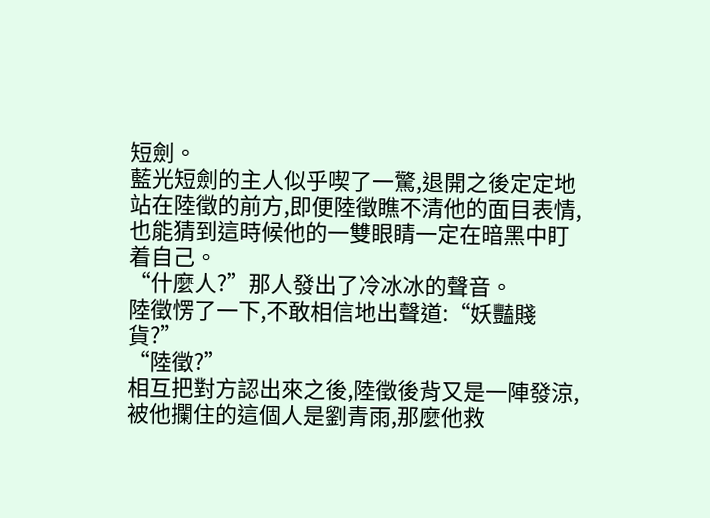短劍。
藍光短劍的主人似乎喫了一驚,退開之後定定地站在陸徵的前方,即便陸徵瞧不清他的面目表情,也能猜到這時候他的一雙眼睛一定在暗黑中盯着自己。
“什麼人?”那人發出了冷冰冰的聲音。
陸徵愣了一下,不敢相信地出聲道:“妖豔賤貨?”
“陸徵?”
相互把對方認出來之後,陸徵後背又是一陣發涼,被他攔住的這個人是劉青雨,那麼他救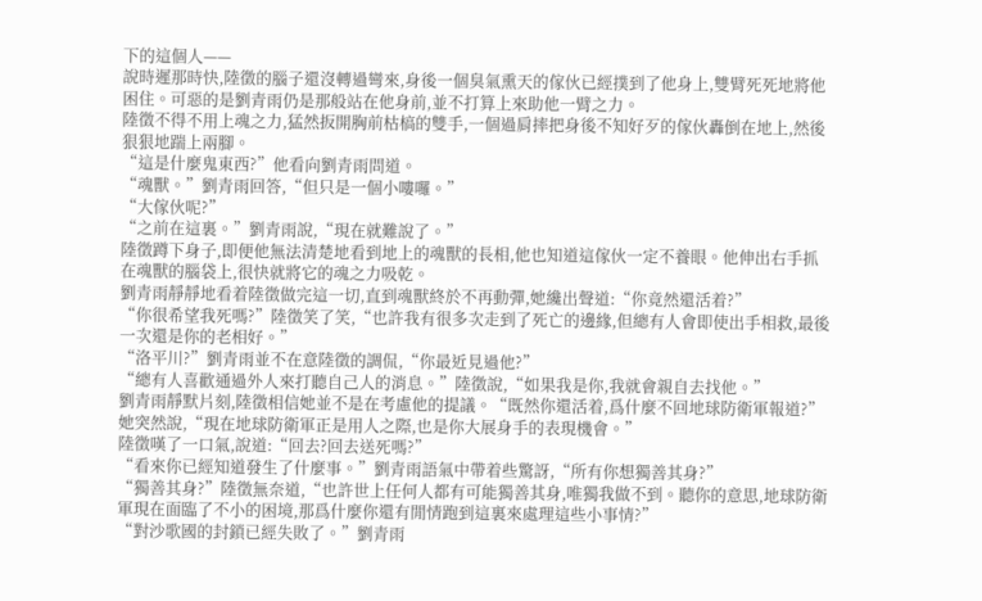下的這個人——
說時遲那時快,陸徵的腦子還沒轉過彎來,身後一個臭氣熏天的傢伙已經撲到了他身上,雙臂死死地將他困住。可惡的是劉青雨仍是那般站在他身前,並不打算上來助他一臂之力。
陸徵不得不用上魂之力,猛然扳開胸前枯槁的雙手,一個過肩摔把身後不知好歹的傢伙轟倒在地上,然後狠狠地踹上兩腳。
“這是什麼鬼東西?”他看向劉青雨問道。
“魂獸。”劉青雨回答,“但只是一個小嘍囉。”
“大傢伙呢?”
“之前在這裏。”劉青雨說,“現在就難說了。”
陸徵蹲下身子,即便他無法清楚地看到地上的魂獸的長相,他也知道這傢伙一定不養眼。他伸出右手抓在魂獸的腦袋上,很快就將它的魂之力吸乾。
劉青雨靜靜地看着陸徵做完這一切,直到魂獸終於不再動彈,她纔出聲道:“你竟然還活着?”
“你很希望我死嗎?”陸徵笑了笑,“也許我有很多次走到了死亡的邊緣,但總有人會即使出手相救,最後一次還是你的老相好。”
“洛平川?”劉青雨並不在意陸徵的調侃,“你最近見過他?”
“總有人喜歡通過外人來打聽自己人的消息。”陸徵說,“如果我是你,我就會親自去找他。”
劉青雨靜默片刻,陸徵相信她並不是在考慮他的提議。“既然你還活着,爲什麼不回地球防衛軍報道?”她突然說,“現在地球防衛軍正是用人之際,也是你大展身手的表現機會。”
陸徵嘆了一口氣,說道:“回去?回去送死嗎?”
“看來你已經知道發生了什麼事。”劉青雨語氣中帶着些驚訝,“所有你想獨善其身?”
“獨善其身?”陸徵無奈道,“也許世上任何人都有可能獨善其身,唯獨我做不到。聽你的意思,地球防衛軍現在面臨了不小的困境,那爲什麼你還有閒情跑到這裏來處理這些小事情?”
“對沙歌國的封鎖已經失敗了。”劉青雨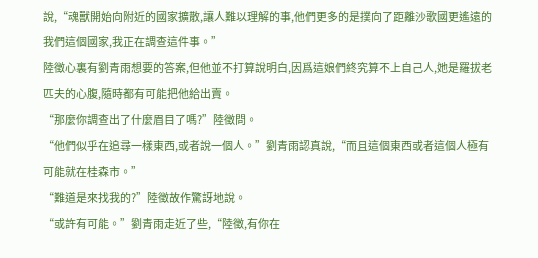說,“魂獸開始向附近的國家擴散,讓人難以理解的事,他們更多的是撲向了距離沙歌國更遙遠的我們這個國家,我正在調查這件事。”
陸徵心裏有劉青雨想要的答案,但他並不打算說明白,因爲這娘們終究算不上自己人,她是羅拔老匹夫的心腹,隨時都有可能把他給出賣。
“那麼你調查出了什麼眉目了嗎?”陸徵問。
“他們似乎在追尋一樣東西,或者說一個人。”劉青雨認真說,“而且這個東西或者這個人極有可能就在桂森市。”
“難道是來找我的?”陸徵故作驚訝地說。
“或許有可能。”劉青雨走近了些,“陸徵,有你在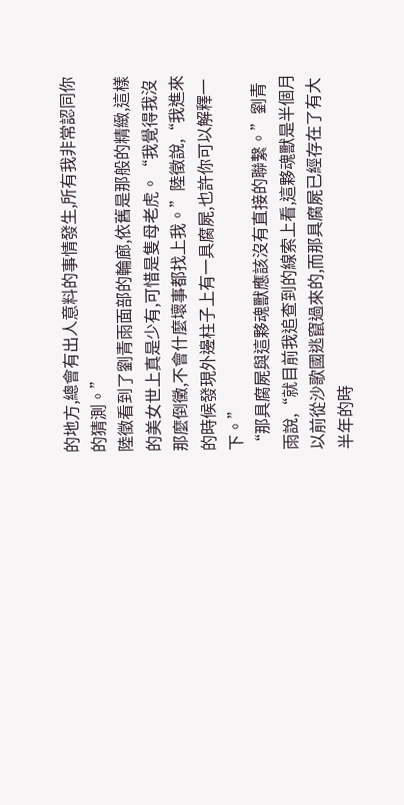的地方,總會有出人意料的事情發生,所有我非常認同你的猜測。”
陸徵看到了劉青雨面部的輪廊,依舊是那般的精緻,這樣的美女世上真是少有,可惜是隻母老虎。“我覺得我沒那麼倒黴,不會什麼壞事都找上我。”陸徵說,“我進來的時候發現外邊柱子上有一具腐屍,也許你可以解釋一下。”
“那具腐屍與這夥魂獸應該沒有直接的聯繫。”劉青雨說,“就目前我追查到的線索上看,這夥魂獸是半個月以前從沙歌國逃竄過來的,而那具腐屍已經存在了有大半年的時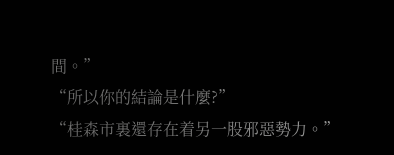間。”
“所以你的結論是什麼?”
“桂森市裏還存在着另一股邪惡勢力。”